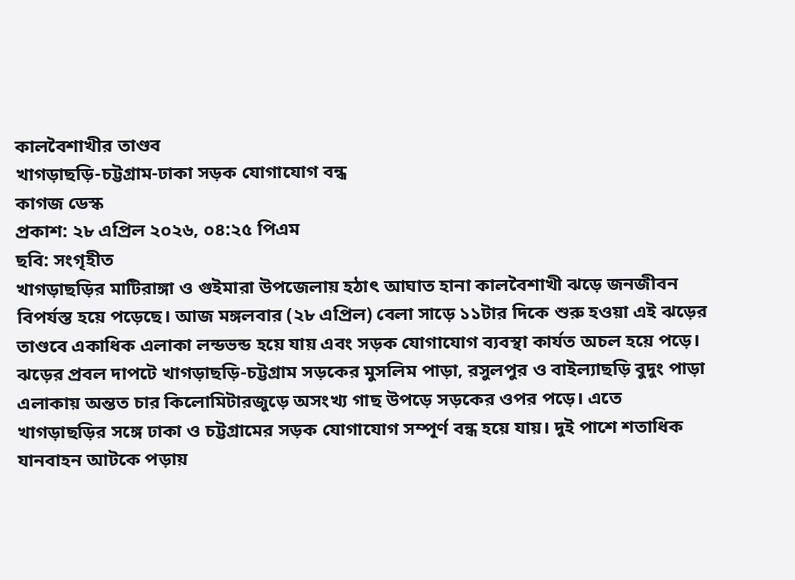কালবৈশাখীর তাণ্ডব
খাগড়াছড়ি-চট্টগ্রাম-ঢাকা সড়ক যোগাযোগ বন্ধ
কাগজ ডেস্ক
প্রকাশ: ২৮ এপ্রিল ২০২৬, ০৪:২৫ পিএম
ছবি: সংগৃহীত
খাগড়াছড়ির মাটিরাঙ্গা ও গুইমারা উপজেলায় হঠাৎ আঘাত হানা কালবৈশাখী ঝড়ে জনজীবন বিপর্যস্ত হয়ে পড়েছে। আজ মঙ্গলবার (২৮ এপ্রিল) বেলা সাড়ে ১১টার দিকে শুরু হওয়া এই ঝড়ের তাণ্ডবে একাধিক এলাকা লন্ডভন্ড হয়ে যায় এবং সড়ক যোগাযোগ ব্যবস্থা কার্যত অচল হয়ে পড়ে।
ঝড়ের প্রবল দাপটে খাগড়াছড়ি-চট্টগ্রাম সড়কের মুসলিম পাড়া, রসুলপুর ও বাইল্যাছড়ি বুদুং পাড়া এলাকায় অন্তত চার কিলোমিটারজুড়ে অসংখ্য গাছ উপড়ে সড়কের ওপর পড়ে। এতে খাগড়াছড়ির সঙ্গে ঢাকা ও চট্টগ্রামের সড়ক যোগাযোগ সম্পূর্ণ বন্ধ হয়ে যায়। দুই পাশে শতাধিক যানবাহন আটকে পড়ায়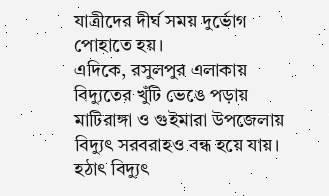যাত্রীদের দীর্ঘ সময় দুর্ভোগ পোহাতে হয়।
এদিকে, রসুলপুর এলাকায় বিদ্যুতের খুঁটি ভেঙে পড়ায় মাটিরাঙ্গা ও গুইমারা উপজেলায় বিদ্যুৎ সরবরাহও বন্ধ হয়ে যায়। হঠাৎ বিদ্যুৎ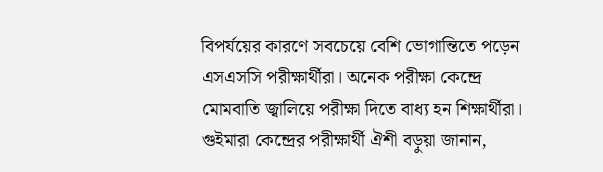বিপর্যয়ের কারণে সবচেয়ে বেশি ভোগান্তিতে পড়েন এসএসসি পরীক্ষার্থীরা। অনেক পরীক্ষা কেন্দ্রে মোমবাতি জ্বালিয়ে পরীক্ষা দিতে বাধ্য হন শিক্ষার্থীরা।
গুইমারা কেন্দ্রের পরীক্ষার্থী ঐশী বড়ুয়া জানান,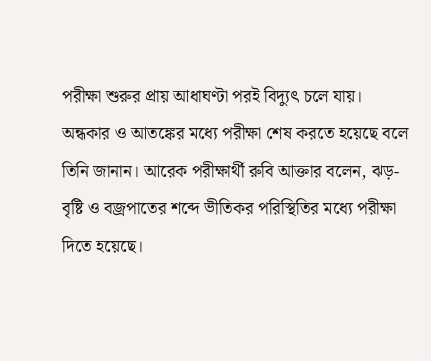পরীক্ষা শুরুর প্রায় আধাঘণ্টা পরই বিদ্যুৎ চলে যায়। অন্ধকার ও আতঙ্কের মধ্যে পরীক্ষা শেষ করতে হয়েছে বলে তিনি জানান। আরেক পরীক্ষার্থী রুবি আক্তার বলেন, ঝড়-বৃষ্টি ও বজ্রপাতের শব্দে ভীতিকর পরিস্থিতির মধ্যে পরীক্ষা দিতে হয়েছে।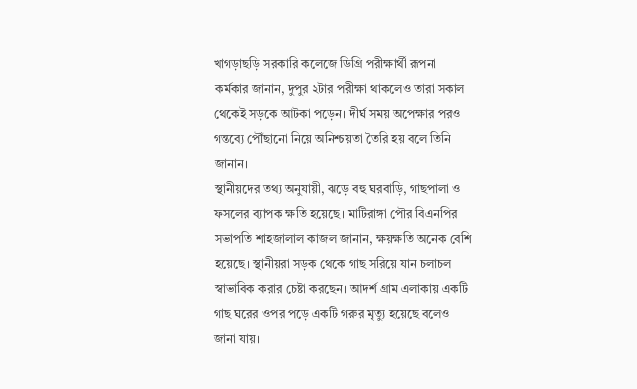খাগড়াছড়ি সরকারি কলেজে ডিগ্রি পরীক্ষার্থী রূপনা কর্মকার জানান, দুপুর ২টার পরীক্ষা থাকলেও তারা সকাল থেকেই সড়কে আটকা পড়েন। দীর্ঘ সময় অপেক্ষার পরও গন্তব্যে পৌঁছানো নিয়ে অনিশ্চয়তা তৈরি হয় বলে তিনি জানান।
স্থানীয়দের তথ্য অনুযায়ী, ঝড়ে বহু ঘরবাড়ি, গাছপালা ও ফসলের ব্যাপক ক্ষতি হয়েছে। মাটিরাঙ্গা পৌর বিএনপির সভাপতি শাহজালাল কাজল জানান, ক্ষয়ক্ষতি অনেক বেশি হয়েছে। স্থানীয়রা সড়ক থেকে গাছ সরিয়ে যান চলাচল স্বাভাবিক করার চেষ্টা করছেন। আদর্শ গ্রাম এলাকায় একটি গাছ ঘরের ওপর পড়ে একটি গরুর মৃত্যু হয়েছে বলেও জানা যায়।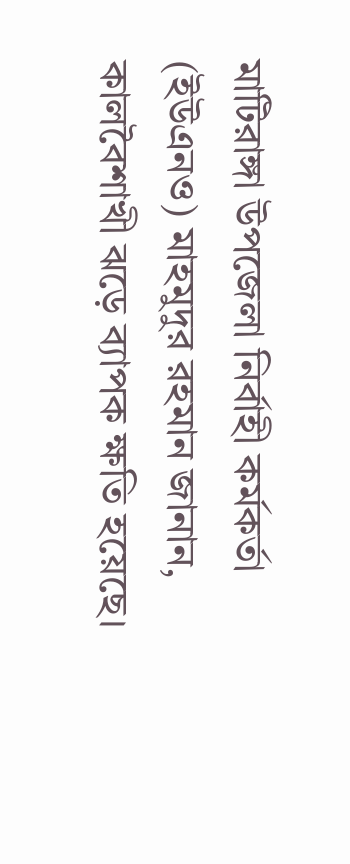মাটিরাঙ্গা উপজেলা নির্বাহী কর্মকর্তা (ইউএনও) মাহমুদুর রহমান জানান, কালবৈশাখী ঝড়ে ব্যাপক ক্ষতি হয়েছে।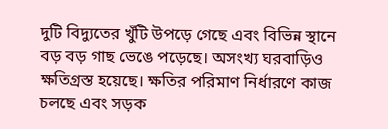দুটি বিদ্যুতের খুঁটি উপড়ে গেছে এবং বিভিন্ন স্থানে বড় বড় গাছ ভেঙে পড়েছে। অসংখ্য ঘরবাড়িও ক্ষতিগ্রস্ত হয়েছে। ক্ষতির পরিমাণ নির্ধারণে কাজ চলছে এবং সড়ক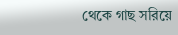থেকে গাছ সরিয়ে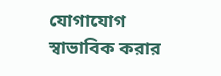যোগাযোগ স্বাভাবিক করার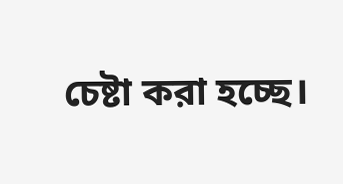চেষ্টা করা হচ্ছে।